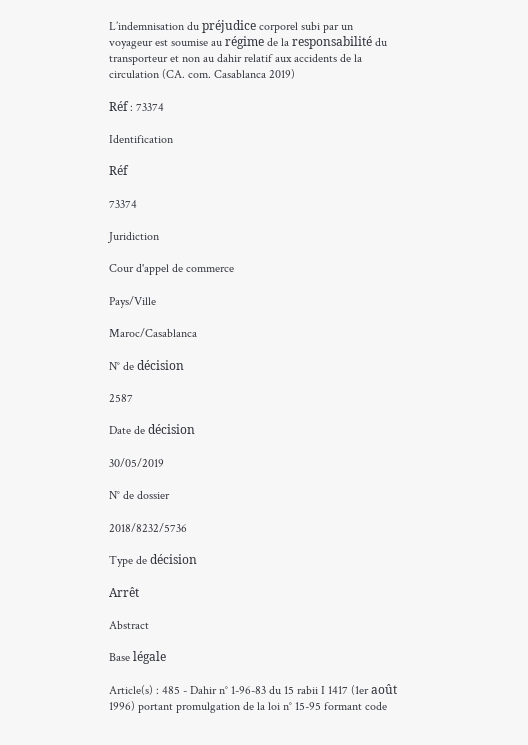L’indemnisation du préjudice corporel subi par un voyageur est soumise au régime de la responsabilité du transporteur et non au dahir relatif aux accidents de la circulation (CA. com. Casablanca 2019)

Réf : 73374

Identification

Réf

73374

Juridiction

Cour d'appel de commerce

Pays/Ville

Maroc/Casablanca

N° de décision

2587

Date de décision

30/05/2019

N° de dossier

2018/8232/5736

Type de décision

Arrêt

Abstract

Base légale

Article(s) : 485 - Dahir n° 1-96-83 du 15 rabii I 1417 (1er août 1996) portant promulgation de la loi n° 15-95 formant code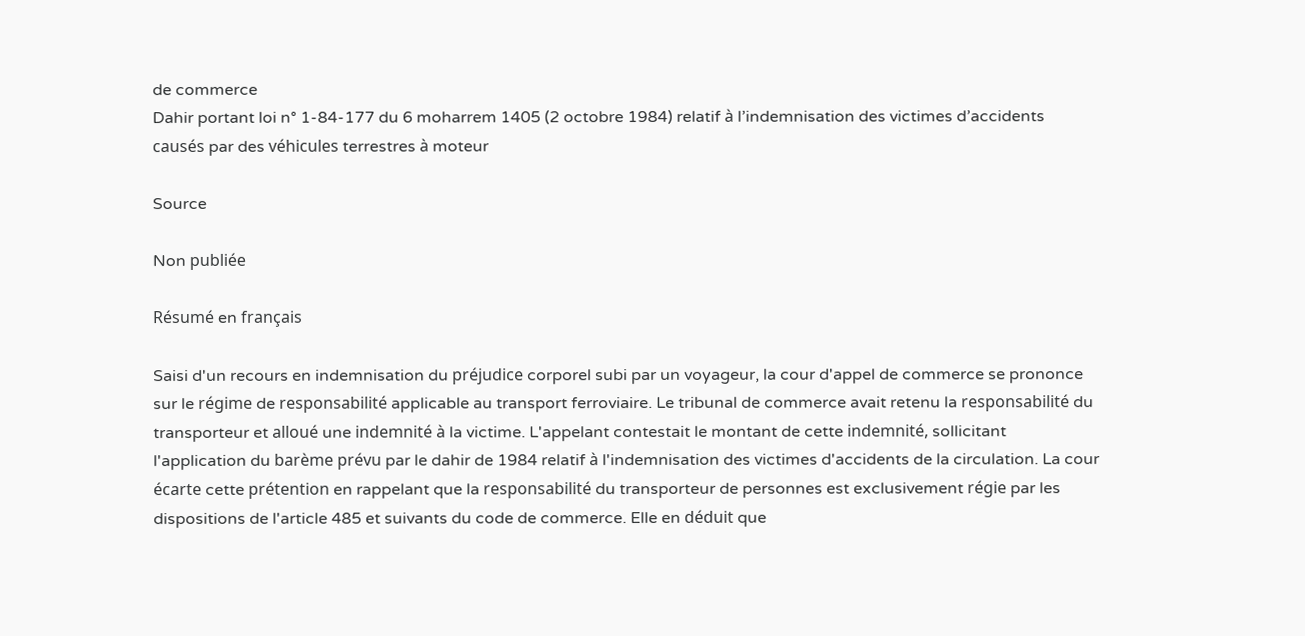de commerce
Dahir portant loi n° 1-84-177 du 6 moharrem 1405 (2 octobre 1984) relatif à l’indemnisation des victimes d’accidents causés par des véhicules terrestres à moteur

Source

Non publiée

Résumé en français

Saisi d'un recours en indemnisation du préjudice corporel subi par un voyageur, la cour d'appel de commerce se prononce sur le régime de responsabilité applicable au transport ferroviaire. Le tribunal de commerce avait retenu la responsabilité du transporteur et alloué une indemnité à la victime. L'appelant contestait le montant de cette indemnité, sollicitant l'application du barème prévu par le dahir de 1984 relatif à l'indemnisation des victimes d'accidents de la circulation. La cour écarte cette prétention en rappelant que la responsabilité du transporteur de personnes est exclusivement régie par les dispositions de l'article 485 et suivants du code de commerce. Elle en déduit que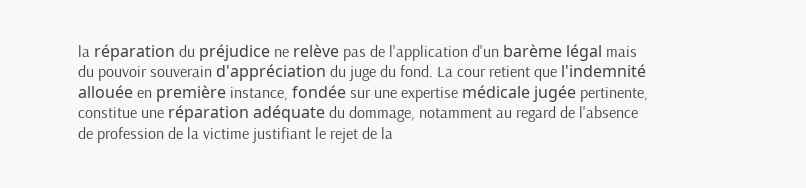la réparation du préjudice ne relève pas de l'application d'un barème légal mais du pouvoir souverain d'appréciation du juge du fond. La cour retient que l'indemnité allouée en première instance, fondée sur une expertise médicale jugée pertinente, constitue une réparation adéquate du dommage, notamment au regard de l'absence de profession de la victime justifiant le rejet de la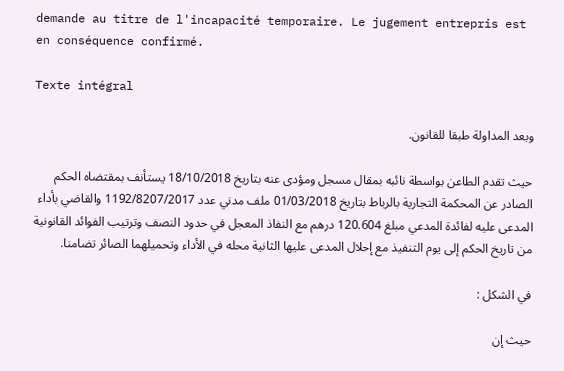demande au titre de l'incapacité temporaire. Le jugement entrepris est en conséquence confirmé.

Texte intégral

وبعد المداولة طبقا للقانون.

حيث تقدم الطاعن بواسطة نائبه بمقال مسجل ومؤدى عنه بتاريخ 18/10/2018 يستأنف بمقتضاه الحكم الصادر عن المحكمة التجارية بالرباط بتاريخ 01/03/2018 ملف مدني عدد 1192/8207/2017 والقاضي بأداء المدعى عليه لفائدة المدعي مبلغ 120.604 درهم مع النفاذ المعجل في حدود النصف وترتيب الفوائد القانونية من تاريخ الحكم إلى يوم التنفيذ مع إحلال المدعى عليها الثانية محله في الأداء وتحميلهما الصائر تضامنا.

في الشكل :

حيث إن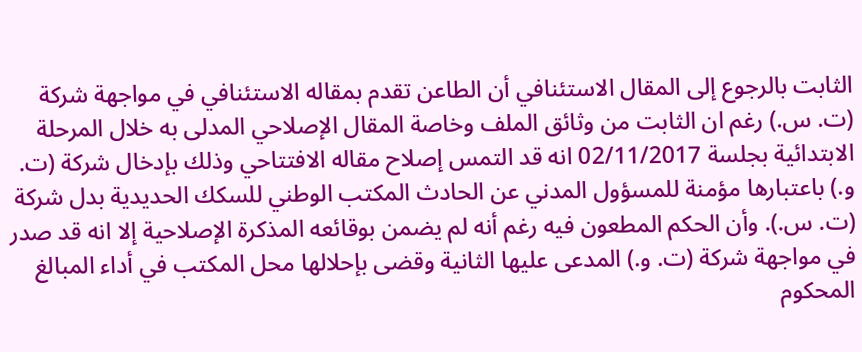الثابت بالرجوع إلى المقال الاستئنافي أن الطاعن تقدم بمقاله الاستئنافي في مواجهة شركة (ت. س.) رغم ان الثابت من وثائق الملف وخاصة المقال الإصلاحي المدلى به خلال المرحلة الابتدائية بجلسة 02/11/2017 انه قد التمس إصلاح مقاله الافتتاحي وذلك بإدخال شركة (ت. و.) باعتبارها مؤمنة للمسؤول المدني عن الحادث المكتب الوطني للسكك الحديدية بدل شركة (ت. س.). وأن الحكم المطعون فيه رغم أنه لم يضمن بوقائعه المذكرة الإصلاحية إلا انه قد صدر في مواجهة شركة (ت. و.) المدعى عليها الثانية وقضى بإحلالها محل المكتب في أداء المبالغ المحكوم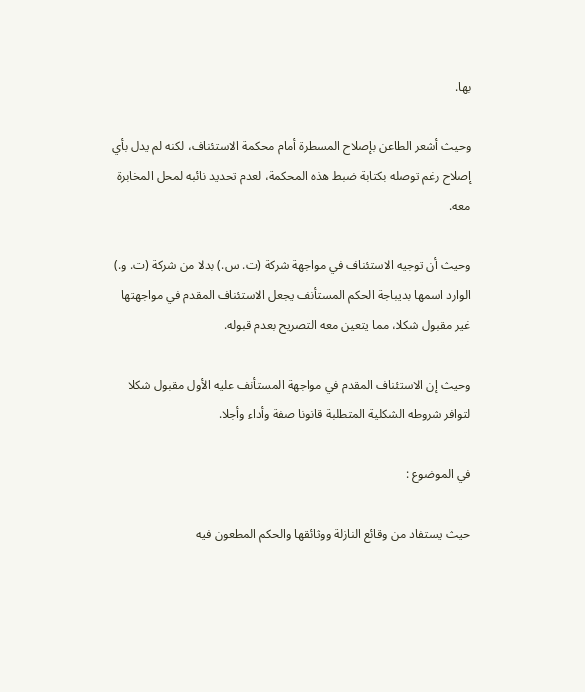بها.

وحيث أشعر الطاعن بإصلاح المسطرة أمام محكمة الاستئناف، لكنه لم يدل بأي إصلاح رغم توصله بكتابة ضبط هذه المحكمة، لعدم تحديد نائبه لمحل المخابرة معه.

وحيث أن توجيه الاستئناف في مواجهة شركة (ت. س.) بدلا من شركة (ت. و.) الوارد اسمها بديباجة الحكم المستأنف يجعل الاستئناف المقدم في مواجهتها غير مقبول شكلا، مما يتعين معه التصريح بعدم قبوله.

وحيث إن الاستئناف المقدم في مواجهة المستأنف عليه الأول مقبول شكلا لتوافر شروطه الشكلية المتطلبة قانونا صفة وأداء وأجلا.

في الموضوع :

حيث يستفاد من وقائع النازلة ووثائقها والحكم المطعون فيه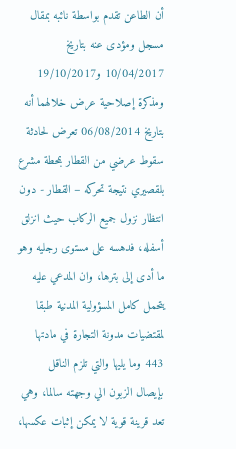أن الطاعن تقدم بواسطة نائبه بمقال مسجل ومؤدى عنه بتاريخ 10/04/2017 و19/10/2017 ومذكرة إصلاحية عرض خلالهما أنه بتاريخ 06/08/2014 تعرض لحادثة سقوط عرضي من القطار بمحطة مشرع بلقصيري نتيجة تحركه – القطار - دون انتظار نزول جميع الركاب حيث انزلق أسفله، فدهسه على مستوى رجليه وهو ما أدى إلى بترها، وان المدعي عليه يتحمل كامل المسؤولية المدنية طبقا لمقتضيات مدونة التجارة في مادتها 443 وما يليها والتي تلزم الناقل بإيصال الزبون الي وجهته سالما، وهي تعد قرينة قوية لا يمكن إثبات عكسها،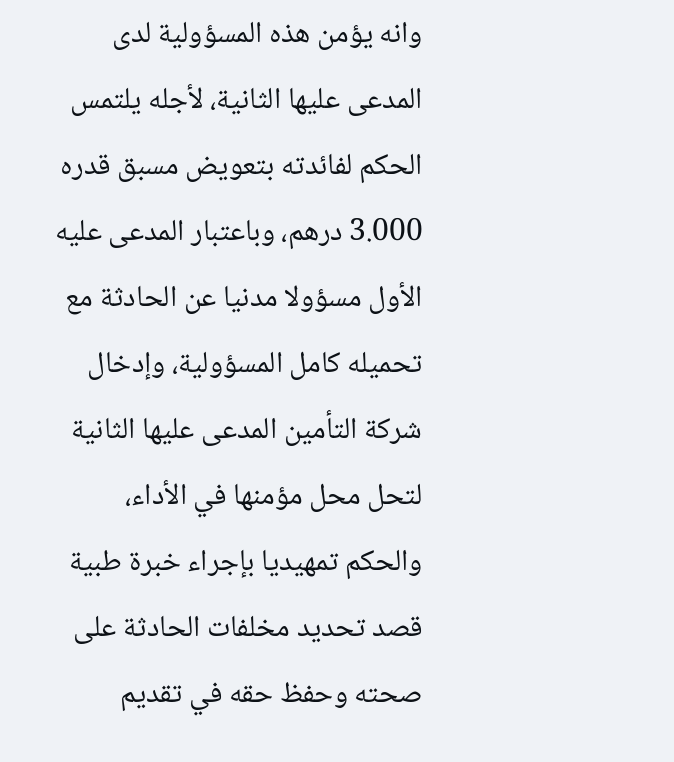وانه يؤمن هذه المسؤولية لدى المدعى عليها الثانية، لأجله يلتمس الحكم لفائدته بتعويض مسبق قدره 3.000 درهم، وباعتبار المدعى عليه الأول مسؤولا مدنيا عن الحادثة مع تحميله كامل المسؤولية، وإدخال شركة التأمين المدعى عليها الثانية لتحل محل مؤمنها في الأداء، والحكم تمهيديا بإجراء خبرة طبية قصد تحديد مخلفات الحادثة على صحته وحفظ حقه في تقديم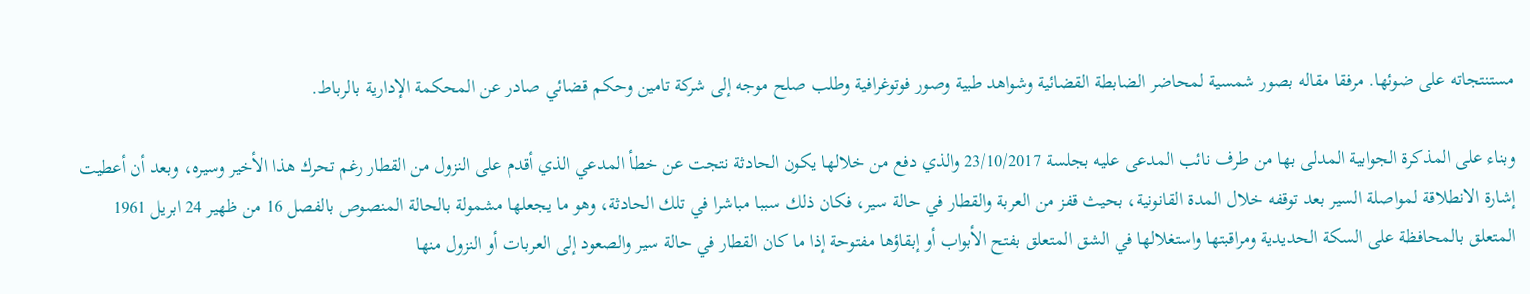مستنتجاته على ضوئها. مرفقا مقاله بصور شمسية لمحاضر الضابطة القضائية وشواهد طبية وصور فوتوغرافية وطلب صلح موجه إلى شركة تامين وحكم قضائي صادر عن المحكمة الإدارية بالرباط.

وبناء على المذكرة الجوابية المدلى بها من طرف نائب المدعى عليه بجلسة 23/10/2017 والذي دفع من خلالها يكون الحادثة نتجت عن خطأ المدعي الذي أقدم على النزول من القطار رغم تحرك هذا الأخير وسيره، وبعد أن أعطيت إشارة الانطلاقة لمواصلة السير بعد توقفه خلال المدة القانونية، بحيث قفز من العربة والقطار في حالة سير، فكان ذلك سببا مباشرا في تلك الحادثة، وهو ما يجعلها مشمولة بالحالة المنصوص بالفصل 16 من ظهير 24 ابريل 1961 المتعلق بالمحافظة على السكة الحديدية ومراقبتها واستغلالها في الشق المتعلق بفتح الأبواب أو إبقاؤها مفتوحة إذا ما كان القطار في حالة سير والصعود إلى العربات أو النزول منها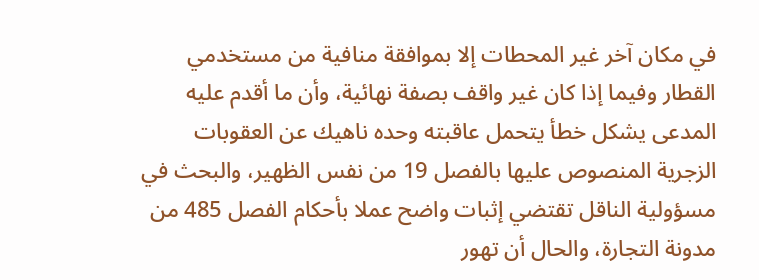في مكان آخر غير المحطات إلا بموافقة منافية من مستخدمي القطار وفيما إذا كان غير واقف بصفة نهائية، وأن ما أقدم عليه المدعى يشكل خطأ يتحمل عاقبته وحده ناهيك عن العقوبات الزجرية المنصوص عليها بالفصل 19 من نفس الظهير، والبحث في مسؤولية الناقل تقتضي إثبات واضح عملا بأحكام الفصل 485 من مدونة التجارة، والحال أن تهور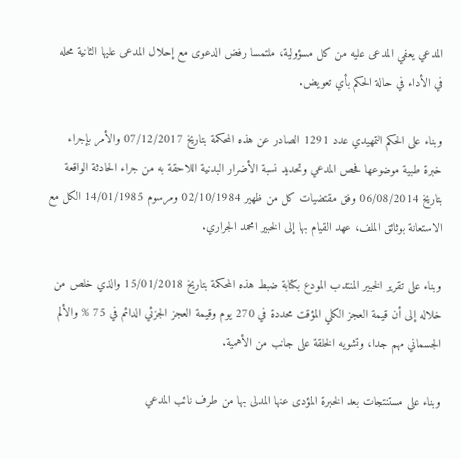المدعي يعفي المدعى عليه من كل مسؤولية، ملتمسا رفض الدعوى مع إحلال المدعى عليها الثانية محله في الأداء في حالة الحكم بأي تعويض.

وبناء على الحكم التمهيدي عدد 1291 الصادر عن هذه المحكمة بتاريخ 07/12/2017 والأمر بإجراء خبرة طبية موضوعها فحص المدعي وتحديد نسبة الأضرار البدنية اللاحقة به من جراء الحادثة الواقعة بتاريخ 06/08/2014 وفق مقتضيات كل من ظهير 02/10/1984 ومرسوم 14/01/1985 الكل مع الاستعانة بوثائق الملف، عهد القيام بها إلى الخبير امحمد الجراري.

وبناء على تقرير الخبير المنتدب المودع بكتابة ضبط هذه المحكمة بتاريخ 15/01/2018 والذي خلص من خلاله إلى أن قيمة العجز الكلي المؤقت محددة في 270 يوم وقيمة العجز الجزئي الدائم في 75 % والألم الجسماني مهم جدا، وتشويه الخلقة على جانب من الأهمية.

وبناء على مستنتجات بعد الخبرة المؤدى عنها المدلى بها من طرف نائب المدعي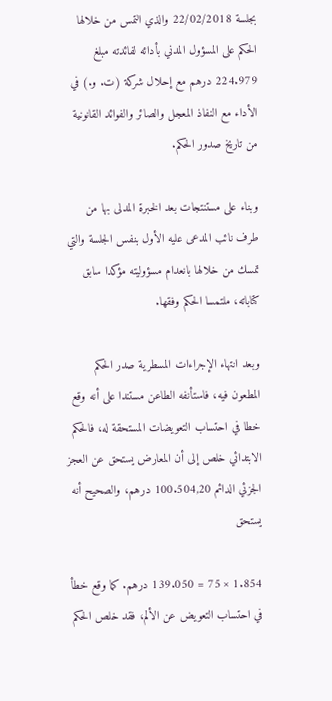بجلسة 22/02/2018 والذي التمس من خلالها الحكم على المسؤول المدني بأدائه لفائدته مبلغ 224.979 درهم مع إحلال شركة (ت. و.) في الأداء مع النفاذ المعجل والصائر والفوائد القانونية من تاريخ صدور الحكم.

وبناء على مستنتجات بعد الخبرة المدلى بها من طرف نائب المدعى عليه الأول بنفس الجلسة والتي تمسك من خلالها بانعدام مسؤوليته مؤكدا سابق كتاباته، ملتمسا الحكم وفقها.

وبعد انتهاء الإجراءات المسطرية صدر الحكم المطعون فيه، فاستأنفه الطاعن مستندا على أنه وقع خطا في احتساب التعويضات المستحقة له، فالحكم الابتدائي خلص إلى أن المعارض يستحق عن العجز الجزئي الدائم 100.504,20 درهم، والصحيح أنه يستحق

1.854 × 75 = 139.050 درهم. كما وقع خطأ في احتساب التعويض عن الألم، فقد خلص الحكم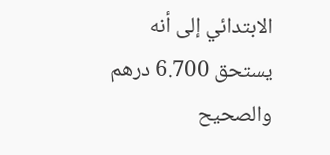الابتدائي إلى أنه يستحق 6.700 درهم والصحيح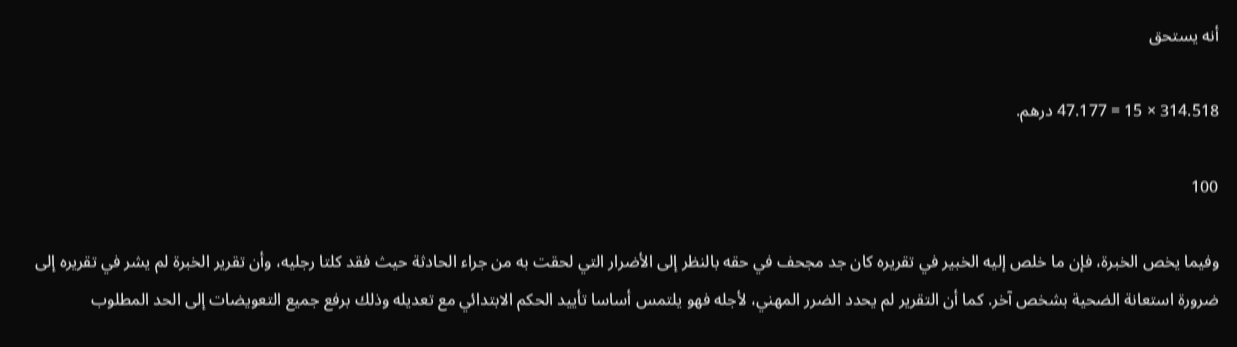أنه يستحق

314.518 × 15 = 47.177 درهم.

100

وفيما يخص الخبرة، فإن ما خلص إليه الخبير في تقريره كان جد مجحف في حقه بالنظر إلى الأضرار التي لحقت به من جراء الحادثة حيث فقد كلتا رجليه، وأن تقرير الخبرة لم يشر في تقريره إلى ضرورة استعانة الضحية بشخص آخر. كما أن التقرير لم يحدد الضرر المهني، لأجله فهو يلتمس أساسا تأييد الحكم الابتدائي مع تعديله وذلك برفع جميع التعويضات إلى الحد المطلوب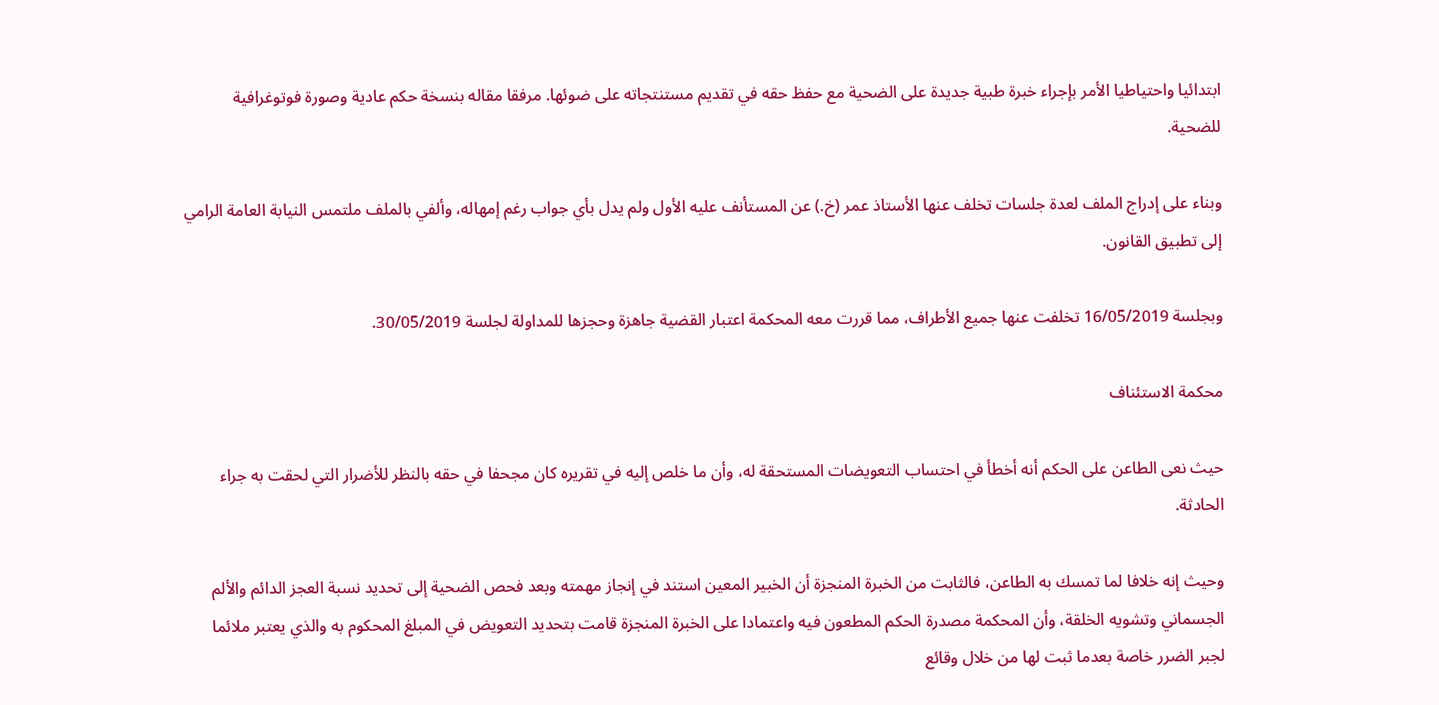ابتدائيا واحتياطيا الأمر بإجراء خبرة طبية جديدة على الضحية مع حفظ حقه في تقديم مستنتجاته على ضوئها. مرفقا مقاله بنسخة حكم عادية وصورة فوتوغرافية للضحية.

وبناء على إدراج الملف لعدة جلسات تخلف عنها الأستاذ عمر (خ.) عن المستأنف عليه الأول ولم يدل بأي جواب رغم إمهاله، وألفي بالملف ملتمس النيابة العامة الرامي إلى تطبيق القانون.

وبجلسة 16/05/2019 تخلفت عنها جميع الأطراف، مما قررت معه المحكمة اعتبار القضية جاهزة وحجزها للمداولة لجلسة 30/05/2019.

محكمة الاستئناف

حيث نعى الطاعن على الحكم أنه أخطأ في احتساب التعويضات المستحقة له، وأن ما خلص إليه في تقريره كان مجحفا في حقه بالنظر للأضرار التي لحقت به جراء الحادثة.

وحيث إنه خلافا لما تمسك به الطاعن، فالثابت من الخبرة المنجزة أن الخبير المعين استند في إنجاز مهمته وبعد فحص الضحية إلى تحديد نسبة العجز الدائم والألم الجسماني وتشويه الخلقة، وأن المحكمة مصدرة الحكم المطعون فيه واعتمادا على الخبرة المنجزة قامت بتحديد التعويض في المبلغ المحكوم به والذي يعتبر ملائما لجبر الضرر خاصة بعدما ثبت لها من خلال وقائع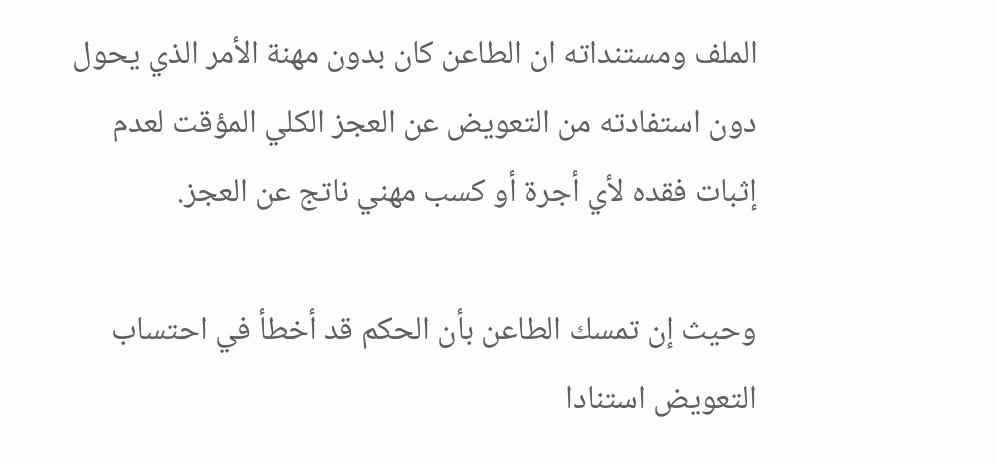الملف ومستنداته ان الطاعن كان بدون مهنة الأمر الذي يحول دون استفادته من التعويض عن العجز الكلي المؤقت لعدم إثبات فقده لأي أجرة أو كسب مهني ناتج عن العجز.

وحيث إن تمسك الطاعن بأن الحكم قد أخطأ في احتساب التعويض استنادا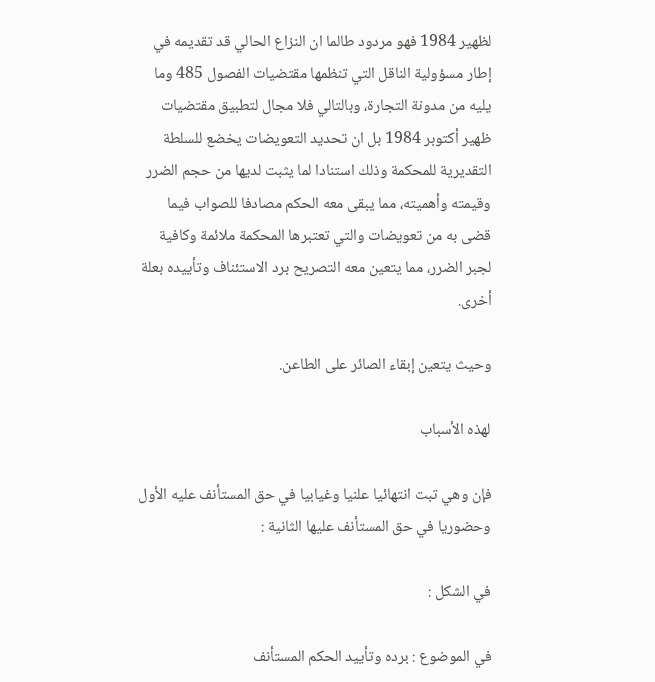لظهير 1984 فهو مردود طالما ان النزاع الحالي قد تقديمه في إطار مسؤولية الناقل التي تنظمها مقتضيات الفصول 485 وما يليه من مدونة التجارة، وبالتالي فلا مجال لتطبيق مقتضيات ظهير أكتوبر 1984 بل ان تحديد التعويضات يخضع للسلطة التقديرية للمحكمة وذلك استنادا لما يثبت لديها من حجم الضرر وقيمته وأهميته، مما يبقى معه الحكم مصادفا للصواب فيما قضى به من تعويضات والتي تعتبرها المحكمة ملائمة وكافية لجبر الضرر، مما يتعين معه التصريح برد الاستئناف وتأييده بعلة أخرى.

وحيث يتعين إبقاء الصائر على الطاعن.

لهذه الأسباب

فإن وهي تبت انتهائيا علنيا وغيابيا في حق المستأنف عليه الأول وحضوريا في حق المستأنف عليها الثانية :

في الشكل :

في الموضوع : برده وتأييد الحكم المستأنف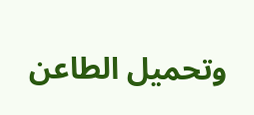وتحميل الطاعن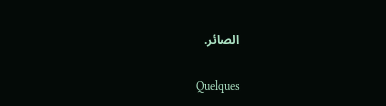الصائر.

Quelques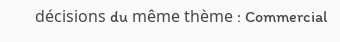décisions du même thème : Commercial